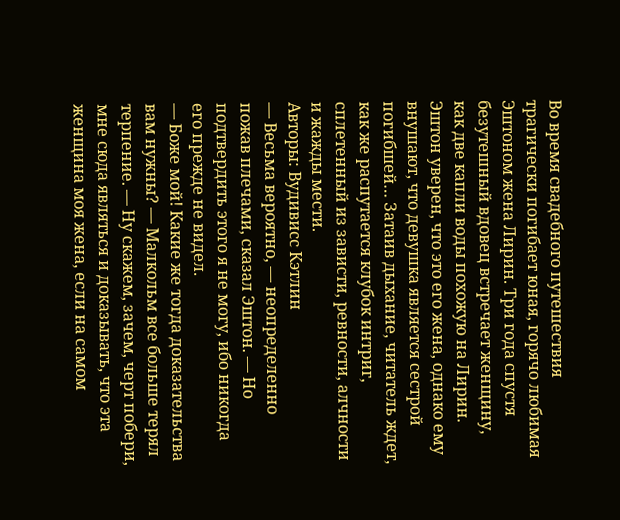Во время свадебного путешествия трагически погибает юная, горячо любимая Эштоном жена Лирин. Три года спустя безутешный вдовец встречает женщину, как две капли воды похожую на Лирин. Эштон уверен, что это его жена, однако ему внушают, что девушка является сестрой погибшей… Затаив дыхание, читатель ждет, как же распутается клубок интриг, сплетенный из зависти, ревности, алчности и жажды мести.
Авторы: Вудивисс Кэтлин
— Весьма вероятно, — неопределенно пожав плечами, сказал Эштон. — Но подтвердить этого я не могу, ибо никогда его прежде не видел.
— Боже мой! Какие же тогда доказательства вам нужны? — Малкольм все больше терял терпение. — Ну скажем, зачем, черт побери, мне сюда являться и доказывать, что эта женщина моя жена, если на самом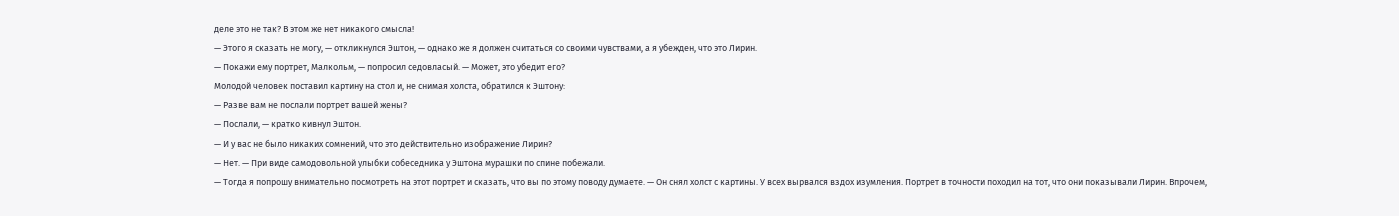деле это не так? В этом же нет никакого смысла!
— Этого я сказать не могу, — откликнулся Эштон, — однако же я должен считаться со своими чувствами, а я убежден, что это Лирин.
— Покажи ему портрет, Малкольм, — попросил седовласый. — Может, это убедит его?
Молодой человек поставил картину на стол и, не снимая холста, обратился к Эштону:
— Разве вам не послали портрет вашей жены?
— Послали, — кратко кивнул Эштон.
— И у вас не было никаких сомнений, что это действительно изображение Лирин?
— Нет. — При виде самодовольной улыбки собеседника у Эштона мурашки по спине побежали.
— Тогда я попрошу внимательно посмотреть на этот портрет и сказать, что вы по этому поводу думаете. — Он снял холст с картины. У всех вырвался вздох изумления. Портрет в точности походил на тот, что они показывали Лирин. Впрочем,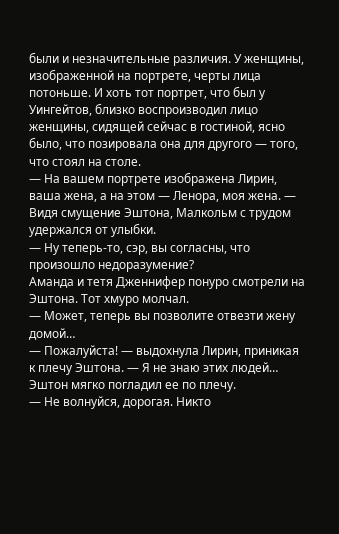были и незначительные различия. У женщины, изображенной на портрете, черты лица потоньше. И хоть тот портрет, что был у Уингейтов, близко воспроизводил лицо женщины, сидящей сейчас в гостиной, ясно было, что позировала она для другого — того, что стоял на столе.
— На вашем портрете изображена Лирин, ваша жена, а на этом — Ленора, моя жена. — Видя смущение Эштона, Малкольм с трудом удержался от улыбки.
— Ну теперь-то, сэр, вы согласны, что произошло недоразумение?
Аманда и тетя Дженнифер понуро смотрели на Эштона. Тот хмуро молчал.
— Может, теперь вы позволите отвезти жену домой…
— Пожалуйста! — выдохнула Лирин, приникая к плечу Эштона. — Я не знаю этих людей…
Эштон мягко погладил ее по плечу.
— Не волнуйся, дорогая. Никто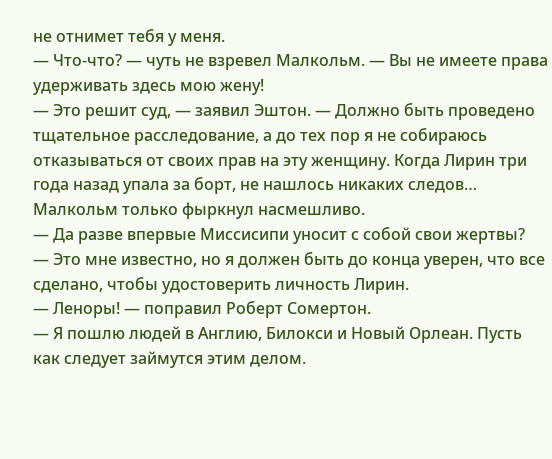не отнимет тебя у меня.
— Что-что? — чуть не взревел Малкольм. — Вы не имеете права удерживать здесь мою жену!
— Это решит суд, — заявил Эштон. — Должно быть проведено тщательное расследование, а до тех пор я не собираюсь отказываться от своих прав на эту женщину. Когда Лирин три года назад упала за борт, не нашлось никаких следов…
Малкольм только фыркнул насмешливо.
— Да разве впервые Миссисипи уносит с собой свои жертвы?
— Это мне известно, но я должен быть до конца уверен, что все сделано, чтобы удостоверить личность Лирин.
— Леноры! — поправил Роберт Сомертон.
— Я пошлю людей в Англию, Билокси и Новый Орлеан. Пусть как следует займутся этим делом.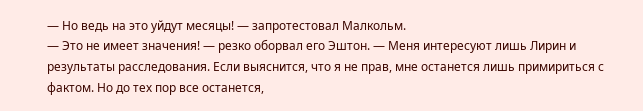— Но ведь на это уйдут месяцы! — запротестовал Малкольм.
— Это не имеет значения! — резко оборвал его Эштон. — Меня интересуют лишь Лирин и результаты расследования. Если выяснится, что я не прав, мне останется лишь примириться с фактом. Но до тех пор все останется,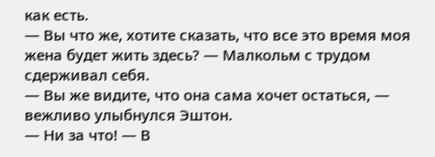как есть.
— Вы что же, хотите сказать, что все это время моя жена будет жить здесь? — Малкольм с трудом сдерживал себя.
— Вы же видите, что она сама хочет остаться, — вежливо улыбнулся Эштон.
— Ни за что! — В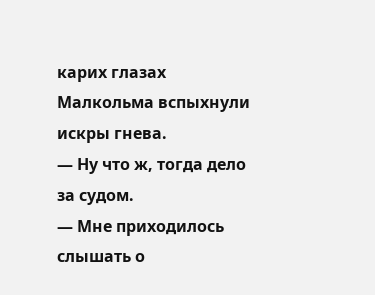карих глазах Малкольма вспыхнули искры гнева.
— Ну что ж, тогда дело за судом.
— Мне приходилось слышать о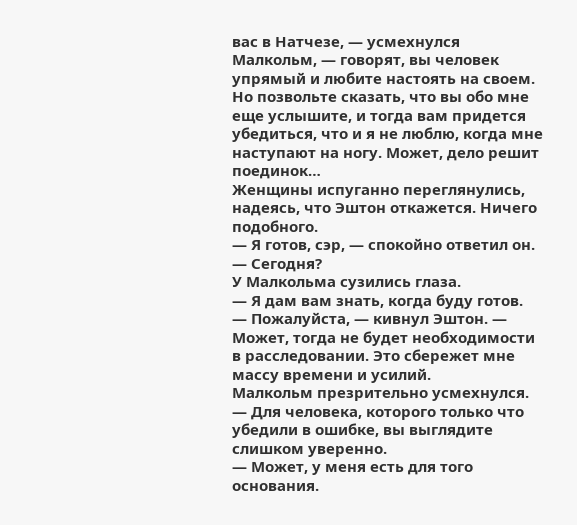вас в Натчезе, — усмехнулся Малкольм, — говорят, вы человек упрямый и любите настоять на своем. Но позвольте сказать, что вы обо мне еще услышите, и тогда вам придется убедиться, что и я не люблю, когда мне наступают на ногу. Может, дело решит поединок…
Женщины испуганно переглянулись, надеясь, что Эштон откажется. Ничего подобного.
— Я готов, сэр, — спокойно ответил он. — Сегодня?
У Малкольма сузились глаза.
— Я дам вам знать, когда буду готов.
— Пожалуйста, — кивнул Эштон. — Может, тогда не будет необходимости в расследовании. Это сбережет мне массу времени и усилий.
Малкольм презрительно усмехнулся.
— Для человека, которого только что убедили в ошибке, вы выглядите слишком уверенно.
— Может, у меня есть для того основания.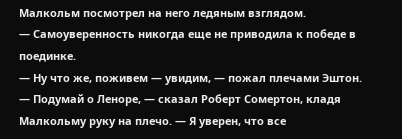Малкольм посмотрел на него ледяным взглядом.
— Самоуверенность никогда еще не приводила к победе в поединке.
— Ну что же, поживем — увидим, — пожал плечами Эштон.
— Подумай о Леноре, — сказал Роберт Сомертон, кладя Малкольму руку на плечо. — Я уверен, что все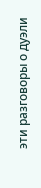эти разговоры о дуэли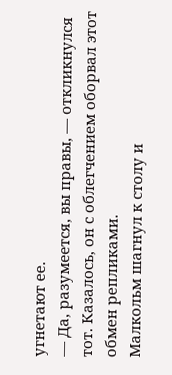угнетают ее.
— Да, разумеется, вы правы, — откликнулся тот. Казалось, он с облегчением оборвал этот обмен репликами.
Малкольм шагнул к столу и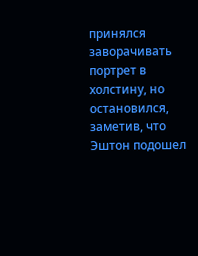принялся заворачивать портрет в холстину, но остановился, заметив, что Эштон подошел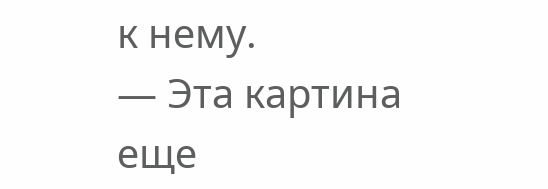к нему.
— Эта картина еще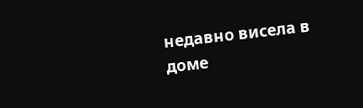недавно висела в доме